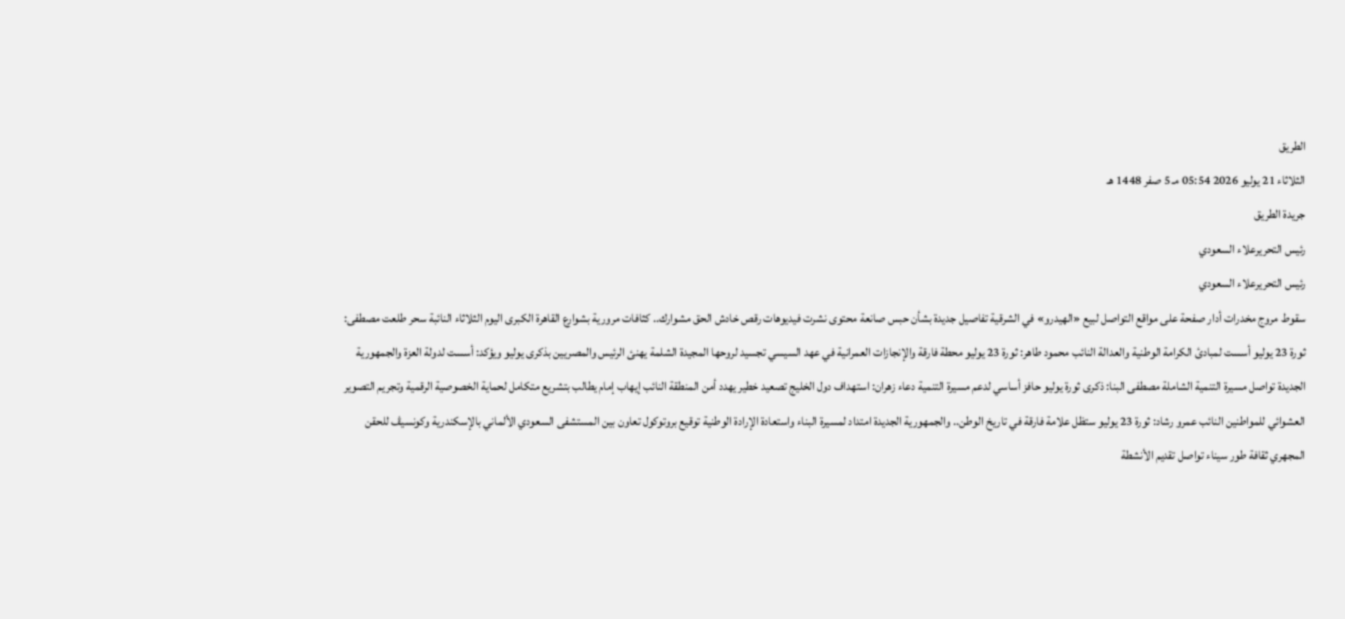الطريق
الثلاثاء 21 يوليو 2026 05:54 مـ 5 صفر 1448 هـ
جريدة الطريق
رئيس التحريرعلاء السعودي
رئيس التحريرعلاء السعودي
سقوط مروج مخدرات أدار صفحة على مواقع التواصل لبيع «الهيدرو» في الشرقية تفاصيل جديدة بشأن حبس صانعة محتوى نشرت فيديوهات رقص خادش الحق مشوارك.. كثافات مرورية بشوارع القاهرة الكبرى اليوم الثلاثاء النائبة سحر طلعت مصطفى: ثورة 23 يوليو أسست لمبادئ الكرامة الوطنية والعدالة النائب محمود طاهر: ثورة 23 يوليو محطة فارقة والإنجازات العمرانية في عهد السيسي تجسيد لروحها المجيدة الشلمة يهنئ الرئيس والمصريين بذكرى يوليو ويؤكد: أسست لدولة العزة والجمهورية الجديدة تواصل مسيرة التنمية الشاملة مصطفى البنا: ذكرى ثورة يوليو حافز أساسي لدعم مسيرة التنمية دعاء زهران: استهداف دول الخليج تصعيد خطير يهدد أمن المنطقة النائب إيهاب إمام يطالب بتشريع متكامل لحماية الخصوصية الرقمية وتجريم التصوير العشوائي للمواطنين النائب عمرو رشاد: ثورة 23 يوليو ستظل علامة فارقة في تاريخ الوطن.. والجمهورية الجديدة امتداد لمسيرة البناء واستعادة الإرادة الوطنية توقيع بروتوكول تعاون بين المستشفى السعودي الألماني بالإسكندرية وكونسيڤ للحقن المجهري ثقافة طور سيناء تواصل تقديم الأنشطة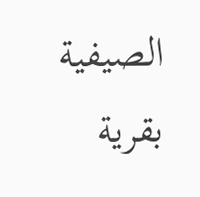الصيفية بقرية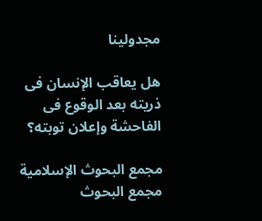مجدولينا

هل يعاقب الإنسان فى ذريته بعد الوقوع فى الفاحشة وإعلان توبته؟

مجمع البحوث الإسلامية
مجمع البحوث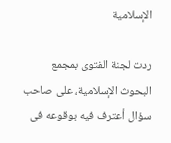الإسلامية

ردت لجنة الفتوى بمجمع البحوث الإسلامية، على صاحب سؤال أعترف فيه بوقوعه فى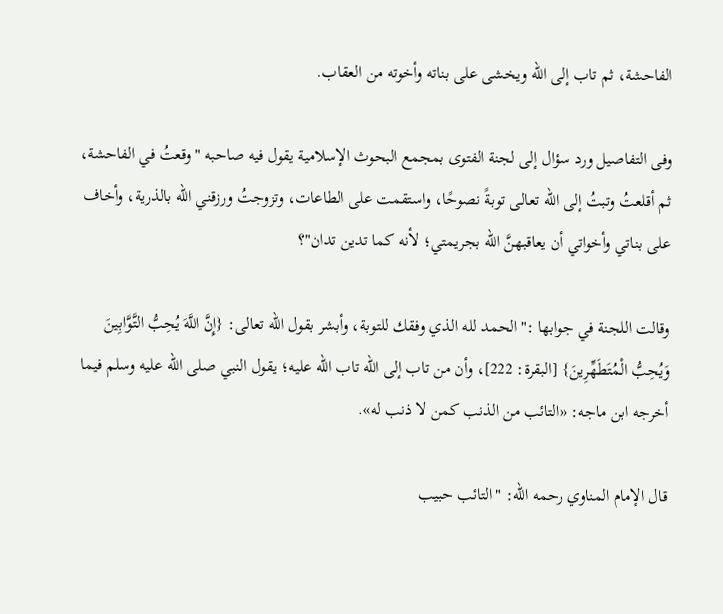الفاحشة، ثم تاب إلى الله ويخشى على بناته وأخوته من العقاب.

وفى التفاصيل ورد سؤال إلى لجنة الفتوى بمجمع البحوث الإسلامية يقول فيه صاحبه "وقعتُ في الفاحشة، ثم أقلعتُ وتبتُ إلى الله تعالى توبةً نصوحًا، واستقمت على الطاعات، وتزوجتُ ورزقني الله بالذرية، وأخاف على بناتي وأخواتي أن يعاقبهنَّ الله بجريمتي؛ لأنه كما تدين تدان"؟

وقالت اللجنة في جوابها :"الحمد لله الذي وفقك للتوبة، وأبشر بقول الله تعالى: {إِنَّ اللَّهَ يُحِبُّ التَّوَّابِينَ وَيُحِبُّ الْمُتَطَهِّرِينَ} [البقرة: 222]، وأن من تاب إلى الله تاب الله عليه؛ يقول النبي صلى الله عليه وسلم فيما أخرجه ابن ماجه: «التائب من الذنب كمن لا ذنب له».

قال الإمام المناوي رحمه الله: "التائب حبيب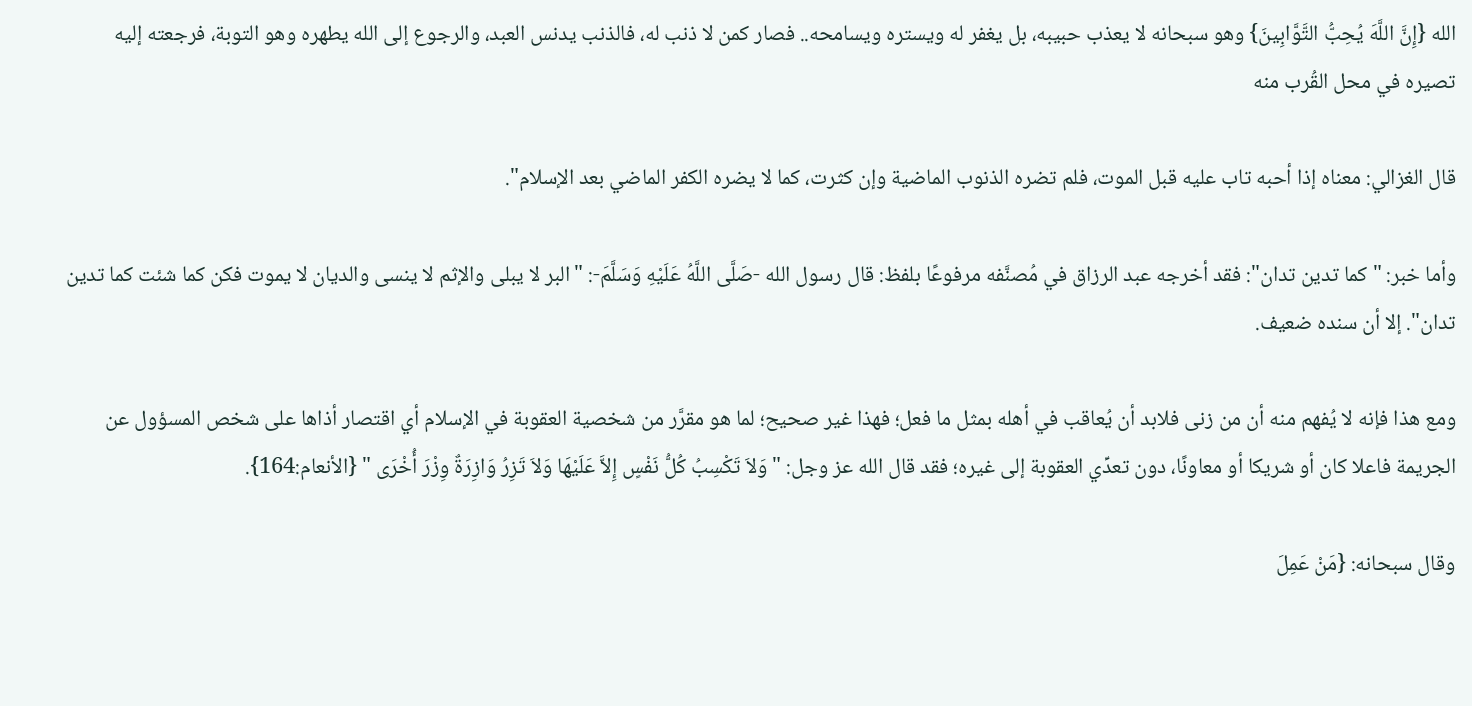الله {إِنَّ اللَّهَ يُحِبُّ التَّوَّابِينَ} وهو سبحانه لا يعذب حبيبه، بل يغفر له ويستره ويسامحه.. فصار كمن لا ذنب له، فالذنب يدنس العبد، والرجوع إلى الله يطهره وهو التوبة، فرجعته إليه تصيره في محل القُرب منه

قال الغزالي: معناه إذا أحبه تاب عليه قبل الموت، فلم تضره الذنوب الماضية وإن كثرت، كما لا يضره الكفر الماضي بعد الإسلام".

وأما خبر: "كما تدين تدان": فقد أخرجه عبد الرزاق في مُصنَّفه مرفوعًا بلفظ: قال رسول الله -صَلَّى اللَّهُ عَلَيْهِ وَسَلَّمَ-: "البر لا يبلى والإثم لا ينسى والديان لا يموت فكن كما شئت كما تدين تدان". إلا أن سنده ضعيف.

ومع هذا فإنه لا يُفهم منه أن من زنى فلابد أن يُعاقب في أهله بمثل ما فعل؛ فهذا غير صحيح؛ لما هو مقرَّر من شخصية العقوبة في الإسلام أي اقتصار أذاها على شخص المسؤول عن الجريمة فاعلا كان أو شريكا أو معاونًا، دون تعدِّي العقوبة إلى غيره؛ فقد قال الله عز وجل: " وَلاَ تَكْسِبُ كُلُّ نَفْسٍ إِلاَّ عَلَيْهَا وَلاَ تَزِرُ وَازِرَةٌ وِزْرَ أُخْرَى " {الأنعام:164}.

وقال سبحانه: {مَنْ عَمِلَ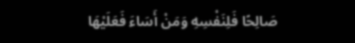صَالِحًا فَلِنَفْسِهِ وَمَنْ أَسَاءَ فَعَلَيْهَا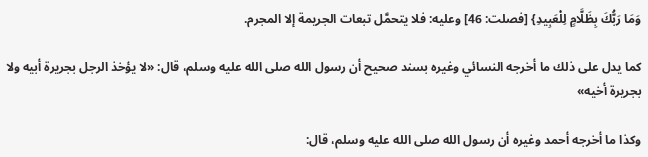وَمَا رَبُّكَ بِظَلَّامٍ لِلْعَبِيدِ} [فصلت: 46] وعليه: فلا يتحمَّل تبعات الجريمة إلا المجرم.

كما يدل على ذلك ما أخرجه النسائي وغيره بسند صحيح أن رسول الله صلى الله عليه وسلم، قال: «لا يؤخذ الرجل بجريرة أبيه ولا بجريرة أخيه»

وكذا ما أخرجه أحمد وغيره أن رسول الله صلى الله عليه وسلم، قال: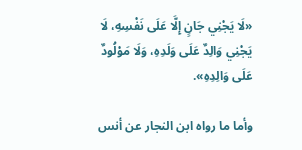«لَا يَجْنِي جَانٍ إِلَّا عَلَى نَفْسِهِ، لَا يَجْنِي وَالِدٌ عَلَى وَلَدِهِ، وَلَا مَوْلُودٌ عَلَى وَالِدِهِ».

وأما ما رواه ابن النجار عن أنس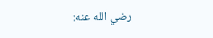رضي الله عنه: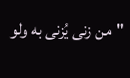"من زنى يُزنى به ولو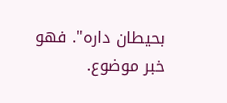بحيطان داره". فهو خبر موضوع.